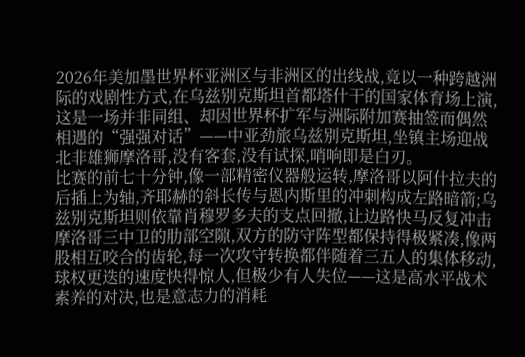2026年美加墨世界杯亚洲区与非洲区的出线战,竟以一种跨越洲际的戏剧性方式,在乌兹别克斯坦首都塔什干的国家体育场上演,这是一场并非同组、却因世界杯扩军与洲际附加赛抽签而偶然相遇的“强强对话”——中亚劲旅乌兹别克斯坦,坐镇主场迎战北非雄狮摩洛哥,没有客套,没有试探,哨响即是白刃。
比赛的前七十分钟,像一部精密仪器般运转,摩洛哥以阿什拉夫的后插上为轴,齐耶赫的斜长传与恩内斯里的冲刺构成左路暗箭;乌兹别克斯坦则依靠肖穆罗多夫的支点回撤,让边路快马反复冲击摩洛哥三中卫的肋部空隙,双方的防守阵型都保持得极紧凑,像两股相互咬合的齿轮,每一次攻守转换都伴随着三五人的集体移动,球权更迭的速度快得惊人,但极少有人失位——这是高水平战术素养的对决,也是意志力的消耗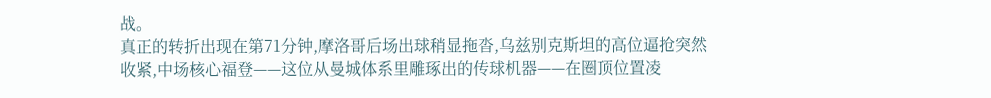战。
真正的转折出现在第71分钟,摩洛哥后场出球稍显拖沓,乌兹别克斯坦的高位逼抢突然收紧,中场核心福登——这位从曼城体系里雕琢出的传球机器——在圈顶位置凌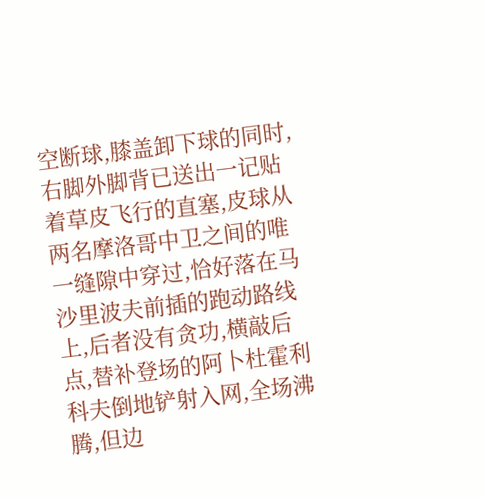空断球,膝盖卸下球的同时,右脚外脚背已送出一记贴着草皮飞行的直塞,皮球从两名摩洛哥中卫之间的唯一缝隙中穿过,恰好落在马沙里波夫前插的跑动路线上,后者没有贪功,横敲后点,替补登场的阿卜杜霍利科夫倒地铲射入网,全场沸腾,但边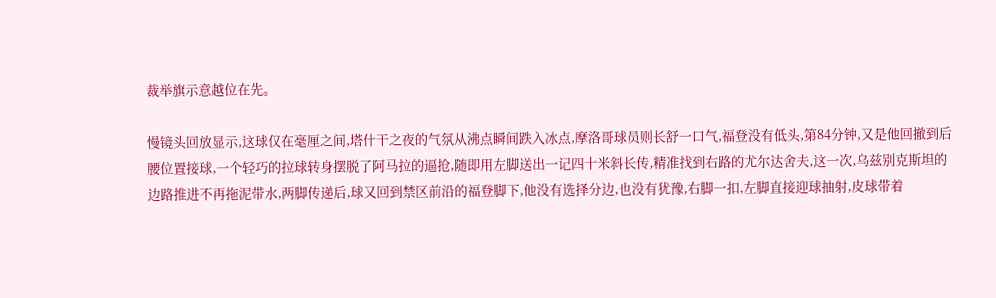裁举旗示意越位在先。

慢镜头回放显示,这球仅在毫厘之间,塔什干之夜的气氛从沸点瞬间跌入冰点,摩洛哥球员则长舒一口气,福登没有低头,第84分钟,又是他回撤到后腰位置接球,一个轻巧的拉球转身摆脱了阿马拉的逼抢,随即用左脚送出一记四十米斜长传,精准找到右路的尤尔达舍夫,这一次,乌兹别克斯坦的边路推进不再拖泥带水,两脚传递后,球又回到禁区前沿的福登脚下,他没有选择分边,也没有犹豫,右脚一扣,左脚直接迎球抽射,皮球带着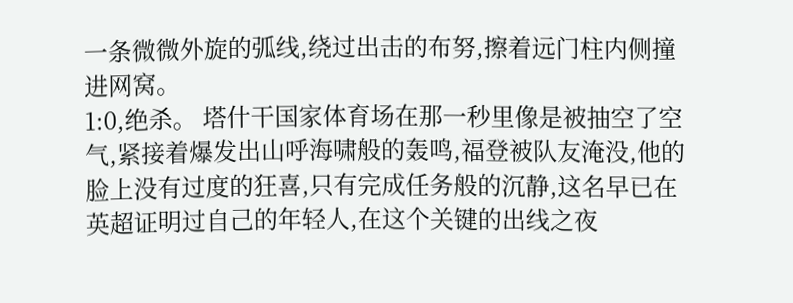一条微微外旋的弧线,绕过出击的布努,擦着远门柱内侧撞进网窝。
1:0,绝杀。 塔什干国家体育场在那一秒里像是被抽空了空气,紧接着爆发出山呼海啸般的轰鸣,福登被队友淹没,他的脸上没有过度的狂喜,只有完成任务般的沉静,这名早已在英超证明过自己的年轻人,在这个关键的出线之夜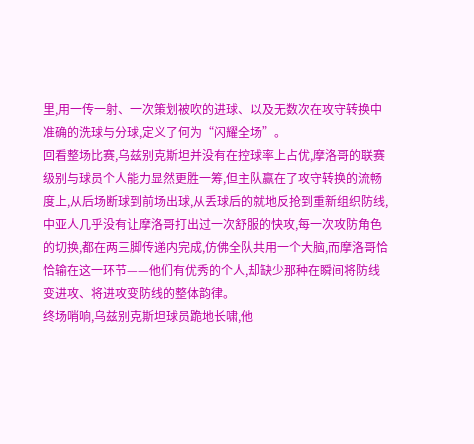里,用一传一射、一次策划被吹的进球、以及无数次在攻守转换中准确的洗球与分球,定义了何为“闪耀全场”。
回看整场比赛,乌兹别克斯坦并没有在控球率上占优,摩洛哥的联赛级别与球员个人能力显然更胜一筹,但主队赢在了攻守转换的流畅度上,从后场断球到前场出球,从丢球后的就地反抢到重新组织防线,中亚人几乎没有让摩洛哥打出过一次舒服的快攻,每一次攻防角色的切换,都在两三脚传递内完成,仿佛全队共用一个大脑,而摩洛哥恰恰输在这一环节——他们有优秀的个人,却缺少那种在瞬间将防线变进攻、将进攻变防线的整体韵律。
终场哨响,乌兹别克斯坦球员跪地长啸,他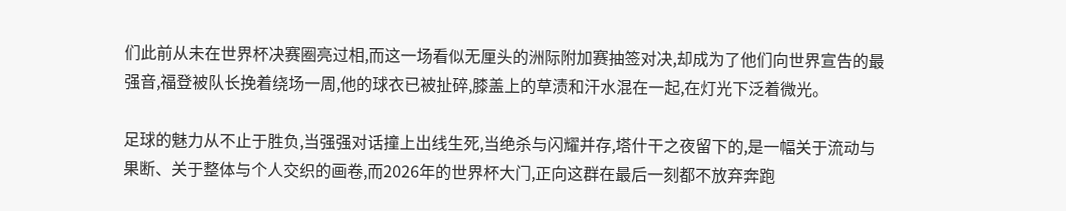们此前从未在世界杯决赛圈亮过相,而这一场看似无厘头的洲际附加赛抽签对决,却成为了他们向世界宣告的最强音,福登被队长挽着绕场一周,他的球衣已被扯碎,膝盖上的草渍和汗水混在一起,在灯光下泛着微光。

足球的魅力从不止于胜负,当强强对话撞上出线生死,当绝杀与闪耀并存,塔什干之夜留下的,是一幅关于流动与果断、关于整体与个人交织的画卷,而2026年的世界杯大门,正向这群在最后一刻都不放弃奔跑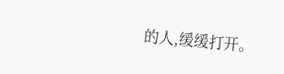的人,缓缓打开。